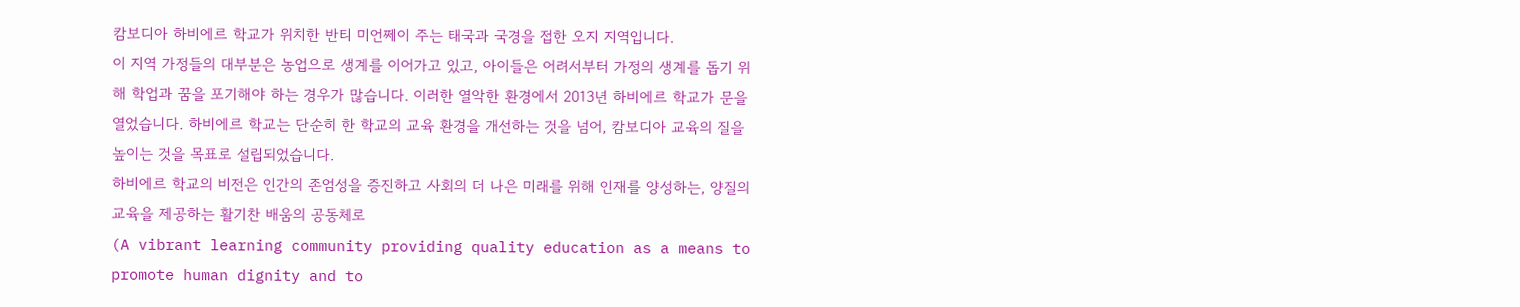캄보디아 하비에르 학교가 위치한 반티 미언쩨이 주는 태국과 국경을 접한 오지 지역입니다.
이 지역 가정들의 대부분은 농업으로 생계를 이어가고 있고, 아이들은 어려서부터 가정의 생계를 돕기 위해 학업과 꿈을 포기해야 하는 경우가 많습니다. 이러한 열악한 환경에서 2013년 하비에르 학교가 문을 열었습니다. 하비에르 학교는 단순히 한 학교의 교육 환경을 개선하는 것을 넘어, 캄보디아 교육의 질을 높이는 것을 목표로 설립되었습니다.
하비에르 학교의 비전은 인간의 존엄성을 증진하고 사회의 더 나은 미래를 위해 인재를 양성하는, 양질의 교육을 제공하는 활기찬 배움의 공동체로
(A vibrant learning community providing quality education as a means to promote human dignity and to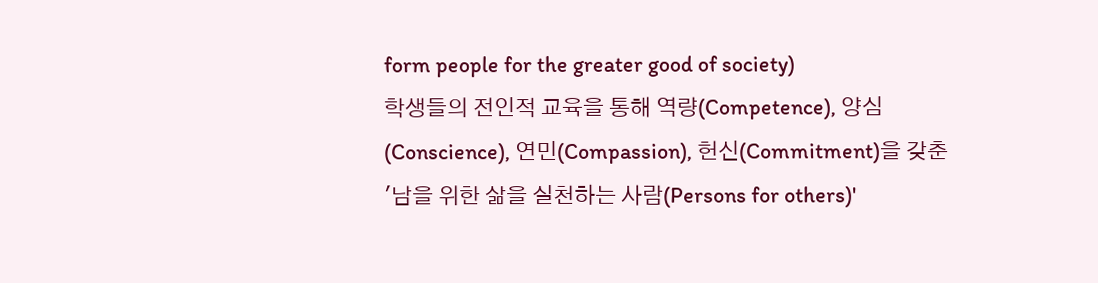form people for the greater good of society)
학생들의 전인적 교육을 통해 역량(Competence), 양심(Conscience), 연민(Compassion), 헌신(Commitment)을 갖춘
'남을 위한 삶을 실천하는 사람(Persons for others)'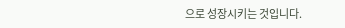으로 성장시키는 것입니다.